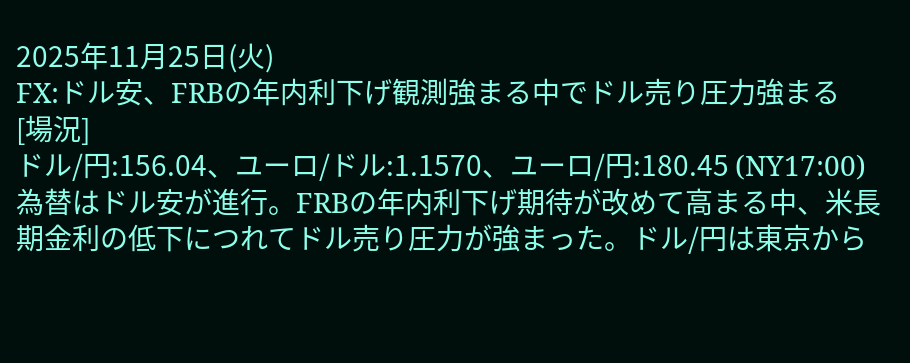2025年11月25日(火)
FX:ドル安、FRBの年内利下げ観測強まる中でドル売り圧力強まる
[場況]
ドル/円:156.04、ユーロ/ドル:1.1570、ユーロ/円:180.45 (NY17:00)
為替はドル安が進行。FRBの年内利下げ期待が改めて高まる中、米長期金利の低下につれてドル売り圧力が強まった。ドル/円は東京から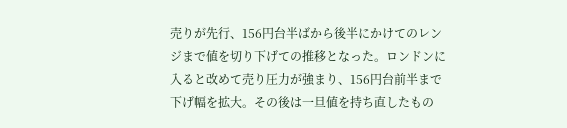売りが先行、156円台半ばから後半にかけてのレンジまで値を切り下げての推移となった。ロンドンに入ると改めて売り圧力が強まり、156円台前半まで下げ幅を拡大。その後は一旦値を持ち直したもの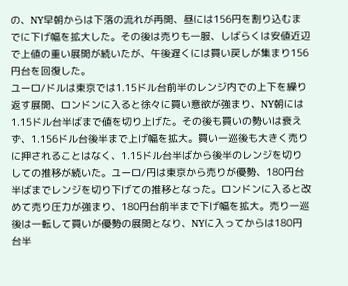の、NY早朝からは下落の流れが再開、昼には156円を割り込むまでに下げ幅を拡大した。その後は売りも一服、しばらくは安値近辺で上値の重い展開が続いたが、午後遅くには買い戻しが集まり156円台を回復した。
ユーロ/ドルは東京では1.15ドル台前半のレンジ内での上下を繰り返す展開、ロンドンに入ると徐々に買い意欲が強まり、NY朝には1.15ドル台半ばまで値を切り上げた。その後も買いの勢いは衰えず、1.156ドル台後半まで上げ幅を拡大。買い一巡後も大きく売りに押されることはなく、1.15ドル台半ばから後半のレンジを切りしての推移が続いた。ユーロ/円は東京から売りが優勢、180円台半ばまでレンジを切り下げての推移となった。ロンドンに入ると改めて売り圧力が強まり、180円台前半まで下げ幅を拡大。売り一巡後は一転して買いが優勢の展開となり、NYに入ってからは180円台半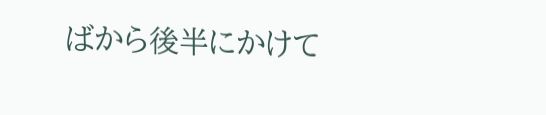ばから後半にかけて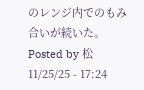のレンジ内でのもみ合いが続いた。
Posted by 松 11/25/25 - 17:24